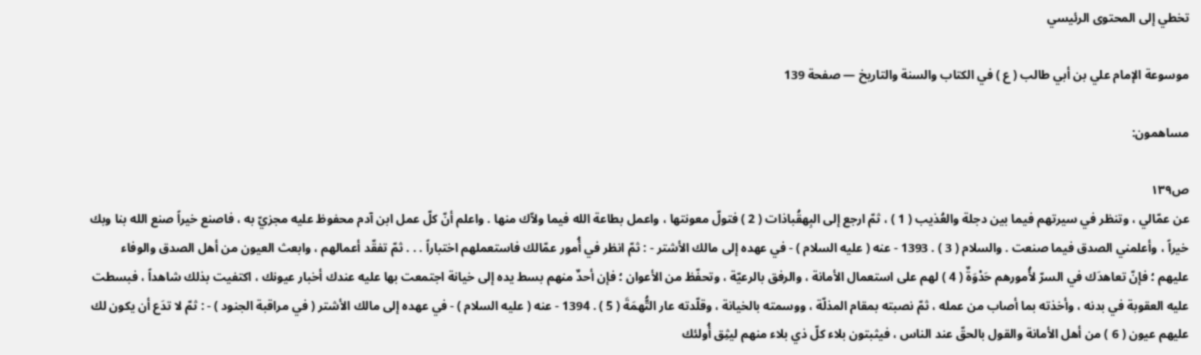تخطي إلى المحتوى الرئيسي

موسوعة الإمام علي بن أبي طالب ( ع ) في الكتاب والسنة والتاريخ — صفحة 139

مساهمون:

ص١٣٩
عن عمّالي ، وتنظر في سيرتهم فيما بين دجلة والعُذيب ( 1 ) ، ثمّ ارجع إلى البِهقُباذات ( 2 ) فتولّ معونتها ، واعمل بطاعة الله فيما ولاّك منها . واعلم أنّ كلّ عمل ابن آدم محفوظ عليه مجزيّ به ، فاصنع خيراً صنع الله بنا وبك خيراً ، وأعلمني الصدق فيما صنعت . والسلام ( 3 ) . 1393 - عنه ( عليه السلام ) - في عهده إلى مالك الأشتر - : ثمّ انظر في أُمور عمّالك فاستعملهم اختباراً . . . ثمّ تفقّد أعمالهم ، وابعث العيون من أهل الصدق والوفاء عليهم ؛ فإنّ تعاهدَك في السرّ لأُمورهم حَدْوَةٌ ( 4 ) لهم على استعمال الأمانة ، والرفق بالرعيّة ، وتحفّظ من الأعوان ؛ فإن أحدٌ منهم بسط يده إلى خيانة اجتمعت بها عليه عندك أخبار عيونك ، اكتفيت بذلك شاهداً ، فبسطت عليه العقوبة في بدنه ، وأخذته بما أصاب من عمله ، ثمّ نصبته بمقام المذلّة ، ووسمته بالخيانة ، وقلّدته عار التُّهمَةَ ( 5 ) . 1394 - عنه ( عليه السلام ) - في عهده إلى مالك الأشتر ( في مراقبة الجنود ) - : ثمّ لا تدَع أن يكون لك عليهم عيون ( 6 ) من أهل الأمانة والقول بالحقّ عند الناس ، فيثبتون بلاء كلّ ذي بلاء منهم ليثِق أُولئك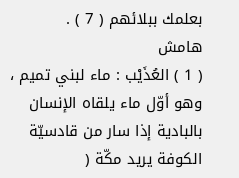بعلمك ببلائهم ( 7 ) .
هامش
( 1 ) العُذَيْب : ماء لبني تميم ، وهو أوّل ماء يلقاه الإنسان بالبادية إذا سار من قادسيّة الكوفة يريد مكّة (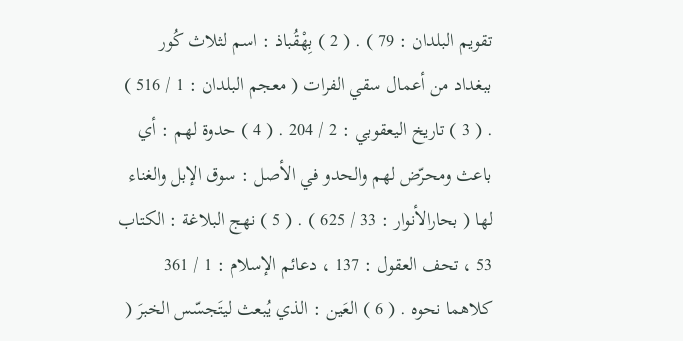تقويم البلدان : 79 ) . ( 2 ) بِهْقُباذ : اسم لثلاث كُور ببغداد من أعمال سقي الفرات ( معجم البلدان : 1 / 516 ) . ( 3 ) تاريخ اليعقوبي : 2 / 204 . ( 4 ) حدوة لهم : أي باعث ومحرّض لهم والحدو في الأصل : سوق الإبل والغناء لها ( بحارالأنوار : 33 / 625 ) . ( 5 ) نهج البلاغة : الكتاب 53 ، تحف العقول : 137 ، دعائم الإسلام : 1 / 361 كلاهما نحوه . ( 6 ) العَين : الذي يُبعث ليتَجسّس الخبرَ (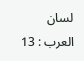لسان العرب : 13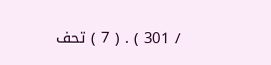/ 301 ) . ( 7 ) تحف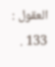العقول : 133 .